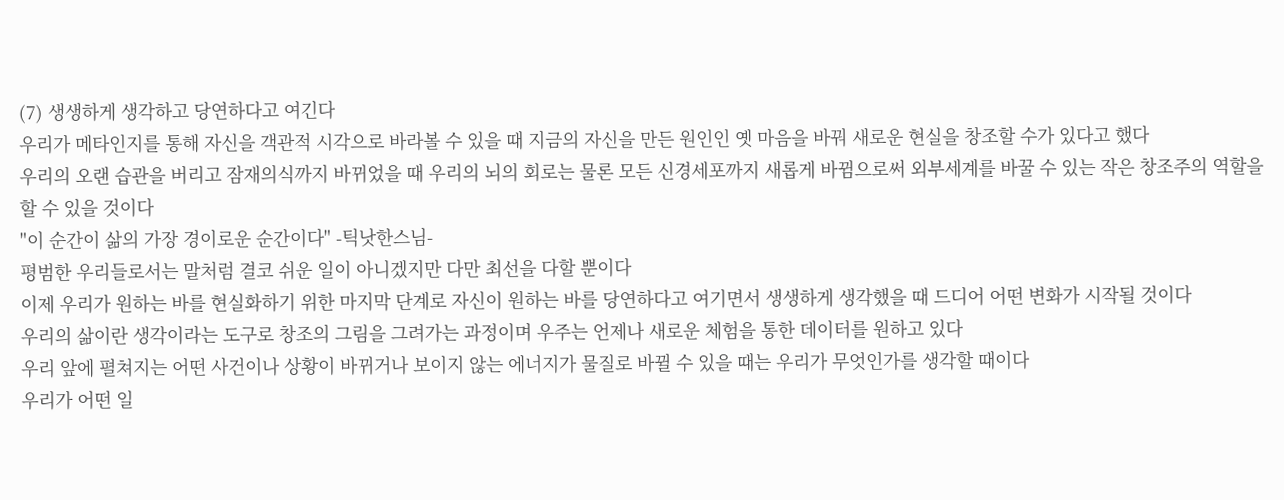(7) 생생하게 생각하고 당연하다고 여긴다
우리가 메타인지를 통해 자신을 객관적 시각으로 바라볼 수 있을 때 지금의 자신을 만든 원인인 옛 마음을 바꿔 새로운 현실을 창조할 수가 있다고 했다
우리의 오랜 습관을 버리고 잠재의식까지 바뀌었을 때 우리의 뇌의 회로는 물론 모든 신경세포까지 새롭게 바뀜으로써 외부세계를 바꿀 수 있는 작은 창조주의 역할을 할 수 있을 것이다
"이 순간이 삶의 가장 경이로운 순간이다" -틱낫한스님-
평범한 우리들로서는 말처럼 결코 쉬운 일이 아니겠지만 다만 최선을 다할 뿐이다
이제 우리가 원하는 바를 현실화하기 위한 마지막 단계로 자신이 원하는 바를 당연하다고 여기면서 생생하게 생각했을 때 드디어 어떤 변화가 시작될 것이다
우리의 삶이란 생각이라는 도구로 창조의 그림을 그려가는 과정이며 우주는 언제나 새로운 체험을 통한 데이터를 원하고 있다
우리 앞에 펼쳐지는 어떤 사건이나 상황이 바뀌거나 보이지 않는 에너지가 물질로 바뀔 수 있을 때는 우리가 무엇인가를 생각할 때이다
우리가 어떤 일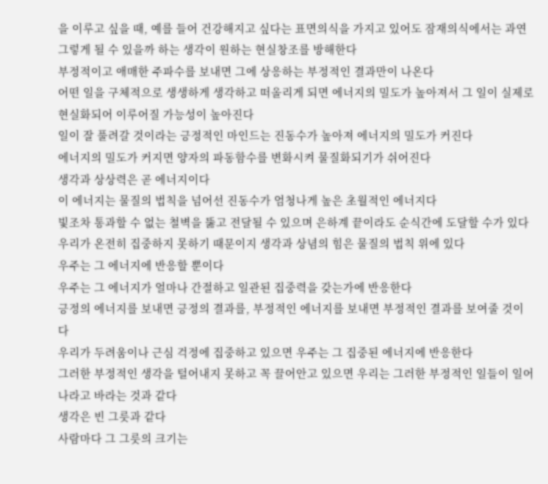을 이루고 싶을 때, 예를 들어 건강해지고 싶다는 표면의식을 가지고 있어도 잠재의식에서는 과연 그렇게 될 수 있을까 하는 생각이 원하는 현실창조를 방해한다
부정적이고 애매한 주파수를 보내면 그에 상응하는 부정적인 결과만이 나온다
어떤 일을 구체적으로 생생하게 생각하고 떠올리게 되면 에너지의 밀도가 높아져서 그 일이 실제로 현실화되어 이루어질 가능성이 높아진다
일이 잘 풀려갈 것이라는 긍정적인 마인드는 진동수가 높아져 에너지의 밀도가 커진다
에너지의 밀도가 커지면 양자의 파동함수를 변화시켜 물질화되기가 쉬어진다
생각과 상상력은 곧 에너지이다
이 에너지는 물질의 법칙을 넘어선 진동수가 엄청나게 높은 초월적인 에너지다
빛조차 통과할 수 없는 철벽을 뚫고 전달될 수 있으며 은하계 끝이라도 순식간에 도달할 수가 있다
우리가 온전히 집중하지 못하기 때문이지 생각과 상념의 힘은 물질의 법칙 위에 있다
우주는 그 에너지에 반응할 뿐이다
우주는 그 에너지가 얼마나 간절하고 일관된 집중력을 갖는가에 반응한다
긍정의 에너지를 보내면 긍정의 결과를, 부정적인 에너지를 보내면 부정적인 결과를 보여줄 것이다
우리가 두려움이나 근심 걱정에 집중하고 있으면 우주는 그 집중된 에너지에 반응한다
그러한 부정적인 생각을 털어내지 못하고 꼭 끌어안고 있으면 우리는 그러한 부정적인 일들이 일어나라고 바라는 것과 같다
생각은 빈 그릇과 같다
사람마다 그 그릇의 크기는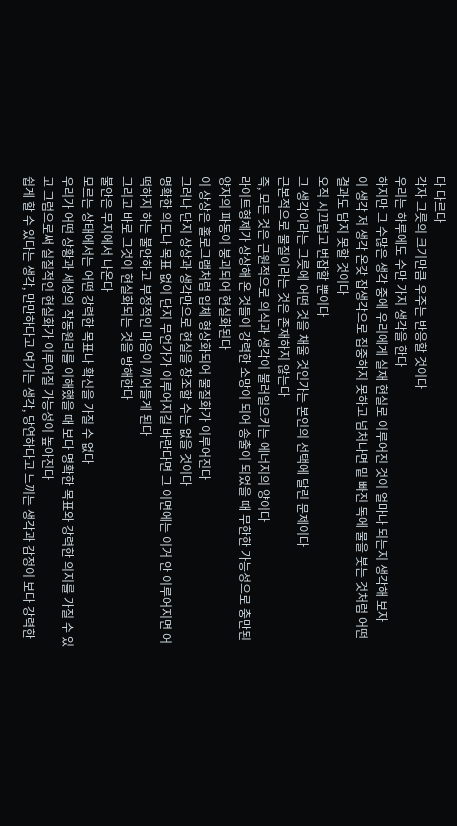다 다르다
각자 그릇의 크기만큼 우주는 반응할 것이다
우리는 하루에도 수만 가지 생각을 한다
하지만 그 수많은 생각 중에 우리에게 실재 현실로 이루어진 것이 얼마나 되는지 생각해 보자
이 생각 저 생각 온갖 잡생각으로 집중하지 못하고 넘처나면 밑 빠진 독에 물을 붓는 것처럼 어떤 결과도 담지 못할 것이다
오직 시끄럽고 번잡할 뿐이다
그 생각이라는 그릇에 어떤 것을 채울 것인가는 본인의 선택에 달린 문제이다
근본적으로 물질이라는 것은 존재하지 않는다
즉, 모든 것은 근원적으로 의식과 생각이 불러일으키는 에너지의 양이다
라이트형제가 상상해 온 것들이 강력한 소망이 되어 송출이 되었을 때 무한한 가능성으로 충만된 양자의 파동이 붕괴되어 현실화된다
이 상상은 홀로그램처럼 입체 형상화되어 물질화가 이루어진다
그러나 단지 상상과 생각만으로 현실을 창조할 수는 없을 것이다
명확한 의도나 목표 없이 단지 무언가가 이루어지길 바란다면 그 이면에는 이거 안 이루어지면 어떡하지 하는 불안하고 부정적인 마음이 끼어들게 된다
그리고 바로 그것이 현실화되는 것을 방해한다
불안은 무지에서 나온다
모르는 상태에서는 어떤 강력한 목표나 확신을 가질 수 없다
우리가 어떤 상황과 세상의 작동원리를 이해했을 때 보다 명확한 목표와 강력한 의지를 가질 수 있고 그럼으로써 실질적인 현실화가 이루어질 가능성이 높아진다
쉽게 할 수 있다는 생각, 만만하다고 여기는 생각, 당연하다고 느끼는 생각과 감정이 보다 강력한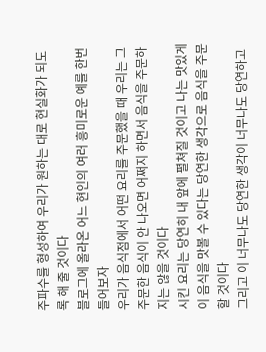주파수를 형성하여 우리가 원하는 대로 현실화가 되도록 해 줄 것이다
블로그에 올라온 어느 현인의 여러 흥미로운 예를 한번 들어보자
우리가 음식점에서 어떤 요리를 주문했을 때 우리는 그 주문한 음식이 안 나오면 어쩌지 하면서 음식을 주문하지는 않을 것이다
시킨 요리는 당연히 내 앞에 펼쳐질 것이고 나는 맛있게 이 음식을 맛볼 수 있다는 당연한 생각으로 음식을 주문할 것이다
그리고 이 너무나도 당연한 생각이 너무나도 당연하고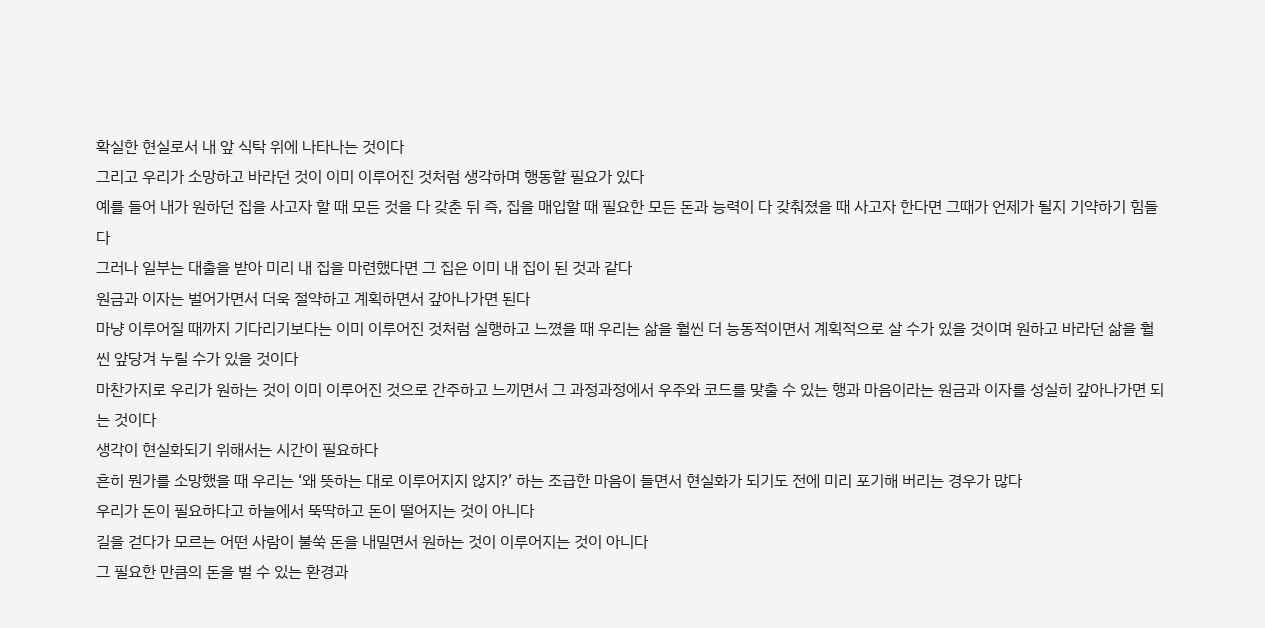확실한 현실로서 내 앞 식탁 위에 나타나는 것이다
그리고 우리가 소망하고 바라던 것이 이미 이루어진 것처럼 생각하며 행동할 필요가 있다
예를 들어 내가 원하던 집을 사고자 할 때 모든 것을 다 갖춘 뒤 즉, 집을 매입할 때 필요한 모든 돈과 능력이 다 갖춰졌을 때 사고자 한다면 그때가 언제가 될지 기약하기 힘들다
그러나 일부는 대출을 받아 미리 내 집을 마련했다면 그 집은 이미 내 집이 된 것과 같다
원금과 이자는 벌어가면서 더욱 절약하고 계획하면서 갚아나가면 된다
마냥 이루어질 때까지 기다리기보다는 이미 이루어진 것처럼 실행하고 느꼈을 때 우리는 삶을 훨씬 더 능동적이면서 계획적으로 살 수가 있을 것이며 원하고 바라던 삶을 훨씬 앞당겨 누릴 수가 있을 것이다
마찬가지로 우리가 원하는 것이 이미 이루어진 것으로 간주하고 느끼면서 그 과정과정에서 우주와 코드를 맞출 수 있는 행과 마음이라는 원금과 이자를 성실히 갚아나가면 되는 것이다
생각이 현실화되기 위해서는 시간이 필요하다
흔히 뭔가를 소망했을 때 우리는 ‘왜 뜻하는 대로 이루어지지 않지?’ 하는 조급한 마음이 들면서 현실화가 되기도 전에 미리 포기해 버리는 경우가 많다
우리가 돈이 필요하다고 하늘에서 뚝딱하고 돈이 떨어지는 것이 아니다
길을 걷다가 모르는 어떤 사람이 불쑥 돈을 내밀면서 원하는 것이 이루어지는 것이 아니다
그 필요한 만큼의 돈을 벌 수 있는 환경과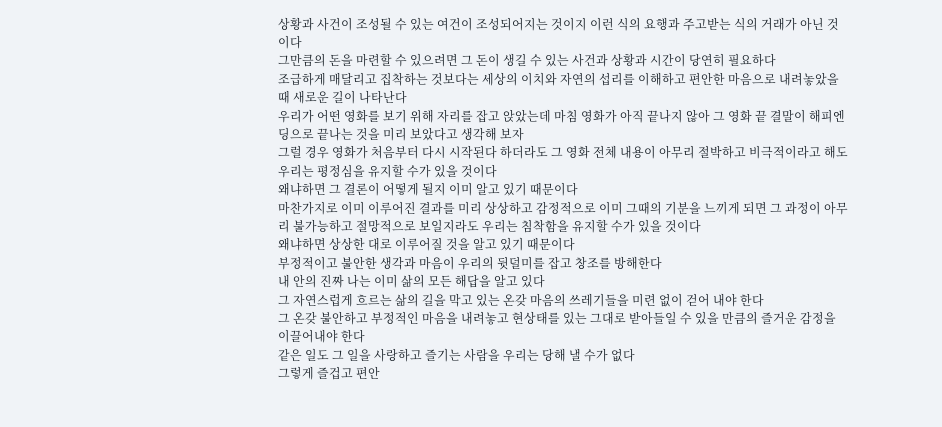상황과 사건이 조성될 수 있는 여건이 조성되어지는 것이지 이런 식의 요행과 주고받는 식의 거래가 아닌 것이다
그만큼의 돈을 마련할 수 있으려면 그 돈이 생길 수 있는 사건과 상황과 시간이 당연히 필요하다
조급하게 매달리고 집착하는 것보다는 세상의 이치와 자연의 섭리를 이해하고 편안한 마음으로 내려놓았을 때 새로운 길이 나타난다
우리가 어떤 영화를 보기 위해 자리를 잡고 앉았는데 마침 영화가 아직 끝나지 않아 그 영화 끝 결말이 해피엔딩으로 끝나는 것을 미리 보았다고 생각해 보자
그럴 경우 영화가 처음부터 다시 시작된다 하더라도 그 영화 전체 내용이 아무리 절박하고 비극적이라고 해도 우리는 평정심을 유지할 수가 있을 것이다
왜냐하면 그 결론이 어떻게 될지 이미 알고 있기 때문이다
마찬가지로 이미 이루어진 결과를 미리 상상하고 감정적으로 이미 그때의 기분을 느끼게 되면 그 과정이 아무리 불가능하고 절망적으로 보일지라도 우리는 침착함을 유지할 수가 있을 것이다
왜냐하면 상상한 대로 이루어질 것을 알고 있기 때문이다
부정적이고 불안한 생각과 마음이 우리의 뒷덜미를 잡고 창조를 방해한다
내 안의 진짜 나는 이미 삶의 모든 해답을 알고 있다
그 자연스럽게 흐르는 삶의 길을 막고 있는 온갖 마음의 쓰레기들을 미련 없이 걷어 내야 한다
그 온갖 불안하고 부정적인 마음을 내려놓고 현상태를 있는 그대로 받아들일 수 있을 만큼의 즐거운 감정을 이끌어내야 한다
같은 일도 그 일을 사랑하고 즐기는 사람을 우리는 당해 낼 수가 없다
그렇게 즐겁고 편안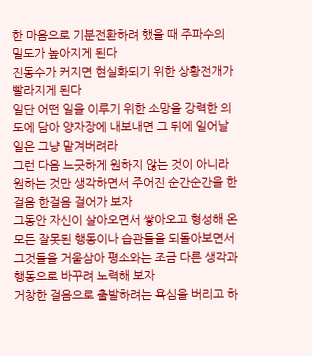한 마음으로 기분전환하려 했을 때 주파수의 밀도가 높아지게 된다
진동수가 커지면 현실화되기 위한 상황전개가 빨라지게 된다
일단 어떤 일을 이루기 위한 소망을 강력한 의도에 담아 양자장에 내보내면 그 뒤에 일어날 일은 그냥 맡겨버려라
그런 다음 느긋하게 원하지 않는 것이 아니라 원하는 것만 생각하면서 주어진 순간순간을 한걸음 한걸음 걸어가 보자
그동안 자신이 살아오면서 쌓아오고 형성해 온 모든 잘못된 행동이나 습관들을 되돌아보면서 그것들을 거울삼아 평소와는 조금 다른 생각과 행동으로 바꾸려 노력해 보자
거창한 걸음으로 출발하려는 욕심을 버리고 하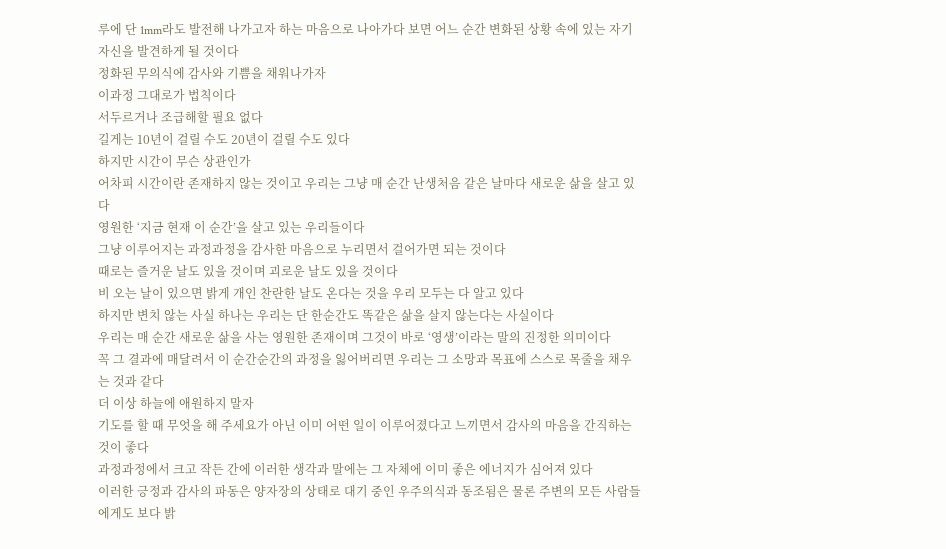루에 단 1mm라도 발전해 나가고자 하는 마음으로 나아가다 보면 어느 순간 변화된 상황 속에 있는 자기 자신을 발견하게 될 것이다
정화된 무의식에 감사와 기쁨을 채워나가자
이과정 그대로가 법칙이다
서두르거나 조급해할 필요 없다
길게는 10년이 걸릴 수도 20년이 걸릴 수도 있다
하지만 시간이 무슨 상관인가
어차피 시간이란 존재하지 않는 것이고 우리는 그냥 매 순간 난생처음 같은 날마다 새로운 삶을 살고 있다
영원한 ‘지금 현재 이 순간’을 살고 있는 우리들이다
그냥 이루어지는 과정과정을 감사한 마음으로 누리면서 걸어가면 되는 것이다
때로는 즐거운 날도 있을 것이며 괴로운 날도 있을 것이다
비 오는 날이 있으면 밝게 개인 찬란한 날도 온다는 것을 우리 모두는 다 알고 있다
하지만 변치 않는 사실 하나는 우리는 단 한순간도 똑같은 삶을 살지 않는다는 사실이다
우리는 매 순간 새로운 삶을 사는 영원한 존재이며 그것이 바로 ‘영생’이라는 말의 진정한 의미이다
꼭 그 결과에 매달려서 이 순간순간의 과정을 잃어버리면 우리는 그 소망과 목표에 스스로 목줄을 채우는 것과 같다
더 이상 하늘에 애원하지 말자
기도를 할 때 무엇을 해 주세요가 아닌 이미 어떤 일이 이루어졌다고 느끼면서 감사의 마음을 간직하는 것이 좋다
과정과정에서 크고 작든 간에 이러한 생각과 말에는 그 자체에 이미 좋은 에너지가 심어져 있다
이러한 긍정과 감사의 파동은 양자장의 상태로 대기 중인 우주의식과 동조됨은 물론 주변의 모든 사람들에게도 보다 밝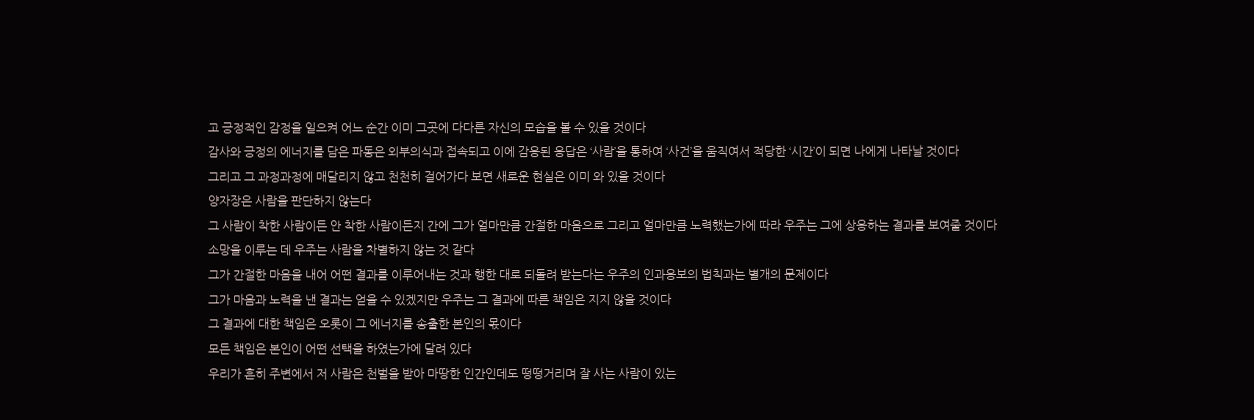고 긍정적인 감정을 일으켜 어느 순간 이미 그곳에 다다른 자신의 모습을 볼 수 있을 것이다
감사와 긍정의 에너지를 담은 파동은 외부의식과 접속되고 이에 감응된 응답은 ‘사람’을 통하여 ‘사건’을 움직여서 적당한 ‘시간’이 되면 나에게 나타날 것이다
그리고 그 과정과정에 매달리지 않고 천천히 걸어가다 보면 새로운 현실은 이미 와 있을 것이다
양자장은 사람을 판단하지 않는다
그 사람이 착한 사람이든 안 착한 사람이든지 간에 그가 얼마만큼 간절한 마음으로 그리고 얼마만큼 노력했는가에 따라 우주는 그에 상응하는 결과를 보여줄 것이다
소망을 이루는 데 우주는 사람을 차별하지 않는 것 같다
그가 간절한 마음을 내어 어떤 결과를 이루어내는 것과 행한 대로 되돌려 받는다는 우주의 인과응보의 법칙과는 별개의 문제이다
그가 마음과 노력을 낸 결과는 얻을 수 있겠지만 우주는 그 결과에 따른 책임은 지지 않을 것이다
그 결과에 대한 책임은 오롯이 그 에너지를 송출한 본인의 몫이다
모든 책임은 본인이 어떤 선택을 하였는가에 달려 있다
우리가 흔히 주변에서 저 사람은 천벌을 받아 마땅한 인간인데도 떵떵거리며 잘 사는 사람이 있는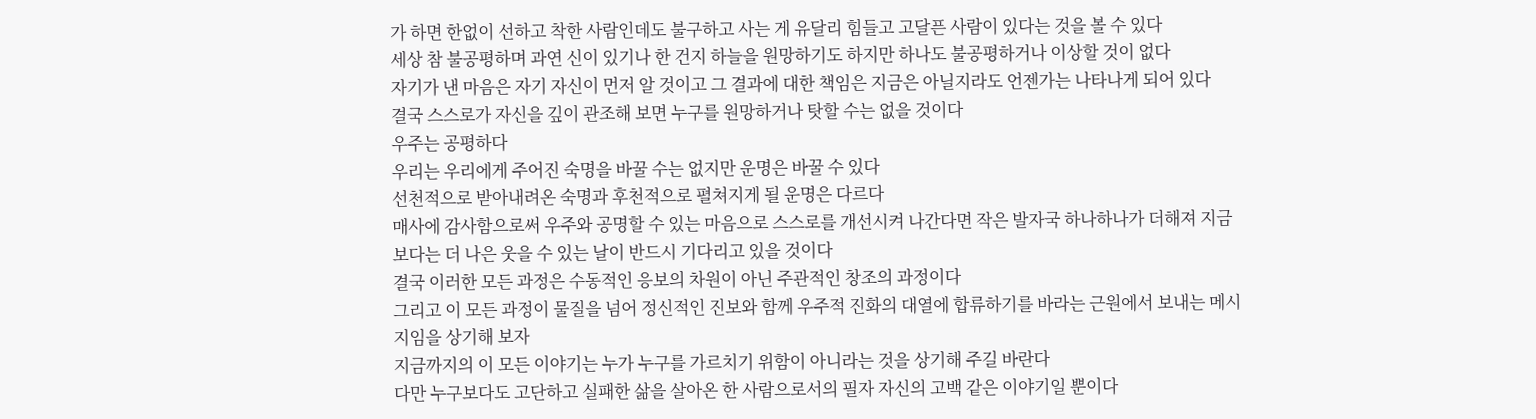가 하면 한없이 선하고 착한 사람인데도 불구하고 사는 게 유달리 힘들고 고달픈 사람이 있다는 것을 볼 수 있다
세상 참 불공평하며 과연 신이 있기나 한 건지 하늘을 원망하기도 하지만 하나도 불공평하거나 이상할 것이 없다
자기가 낸 마음은 자기 자신이 먼저 알 것이고 그 결과에 대한 책임은 지금은 아닐지라도 언젠가는 나타나게 되어 있다
결국 스스로가 자신을 깊이 관조해 보면 누구를 원망하거나 탓할 수는 없을 것이다
우주는 공평하다
우리는 우리에게 주어진 숙명을 바꿀 수는 없지만 운명은 바꿀 수 있다
선천적으로 받아내려온 숙명과 후천적으로 펼쳐지게 될 운명은 다르다
매사에 감사함으로써 우주와 공명할 수 있는 마음으로 스스로를 개선시켜 나간다면 작은 발자국 하나하나가 더해져 지금보다는 더 나은 웃을 수 있는 날이 반드시 기다리고 있을 것이다
결국 이러한 모든 과정은 수동적인 응보의 차원이 아닌 주관적인 창조의 과정이다
그리고 이 모든 과정이 물질을 넘어 정신적인 진보와 함께 우주적 진화의 대열에 합류하기를 바라는 근원에서 보내는 메시지임을 상기해 보자
지금까지의 이 모든 이야기는 누가 누구를 가르치기 위함이 아니라는 것을 상기해 주길 바란다
다만 누구보다도 고단하고 실패한 삶을 살아온 한 사람으로서의 필자 자신의 고백 같은 이야기일 뿐이다